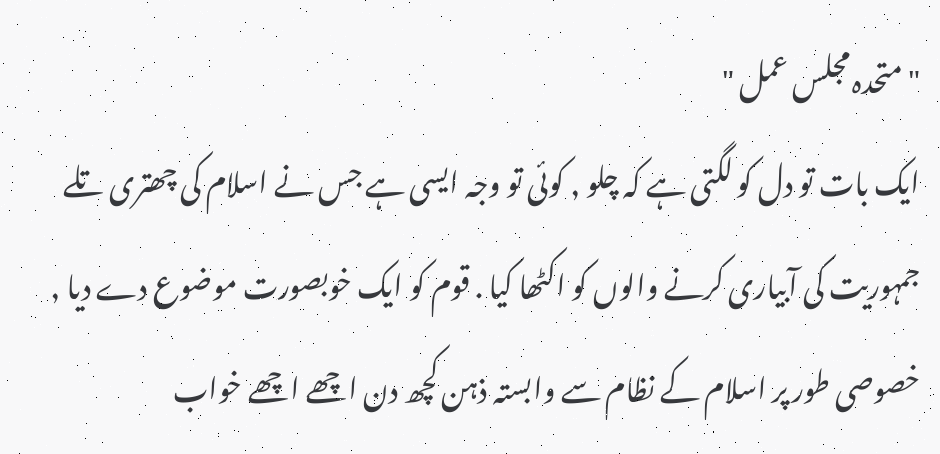" متحدہ مجلس عمل "
ایک بات تو دل کو لگتی ہے کہ چلو , کوئی تو وجہ ایسی ہے جس نے اسلام کی چھتری تلے جمہوریت کی آبیاری کرنے والوں کو اکٹھا کیا . قوم کو ایک خوبصورت موضوع دے دیا , خصوصی طور پر اسلام کے نظام سے وابستہ ذہن کچھ دن اچھے اچھے خواب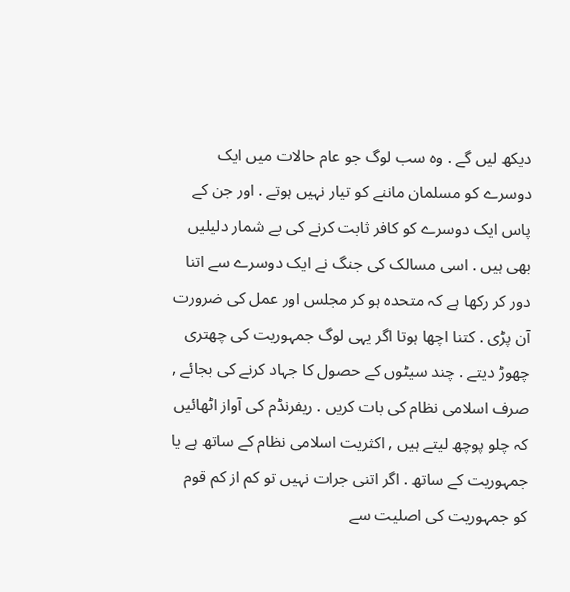دیکھ لیں گے . وہ سب لوگ جو عام حالات میں ایک دوسرے کو مسلمان ماننے کو تیار نہیں ہوتے . اور جن کے پاس ایک دوسرے کو کافر ثابت کرنے کی بے شمار دلیلیں بھی ہیں . اسی مسالک کی جنگ نے ایک دوسرے سے اتنا دور کر رکھا ہے کہ متحدہ ہو کر مجلس اور عمل کی ضرورت آن پڑی . کتنا اچھا ہوتا اگر یہی لوگ جمہوریت کی چھتری چھوڑ دیتے . چند سیٹوں کے حصول کا جہاد کرنے کی بجائے , صرف اسلامی نظام کی بات کریں . ریفرنڈم کی آواز اٹھائیں کہ چلو پوچھ لیتے ہیں , اکثریت اسلامی نظام کے ساتھ ہے یا جمہوریت کے ساتھ . اگر اتنی جرات نہیں تو کم از کم قوم کو جمہوریت کی اصلیت سے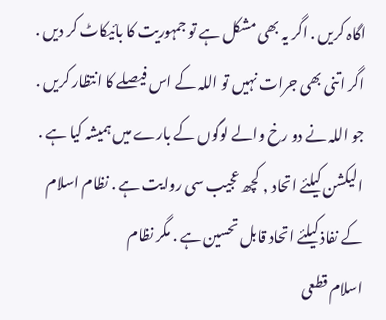اگاہ کریں . اگر یہ بھی مشکل ہے تو جمہوریت کا بائیکاٹ کر دیں . اگر اتنی بھی جرات نہیں تو اللہ کے اس فیصلے کا انتظار کریں . جو اللہ نے دو رخ والے لوگوں کے بارے میں ہمیشہ کیا ہے .
الیکشن کیلئے اتحاد , کچھ عجیب سی روایت ہے . نظام اسلام کے نفاذ کیلئے اتحاد قابل تحسین ہے . مگر نظام
اسلام قطعی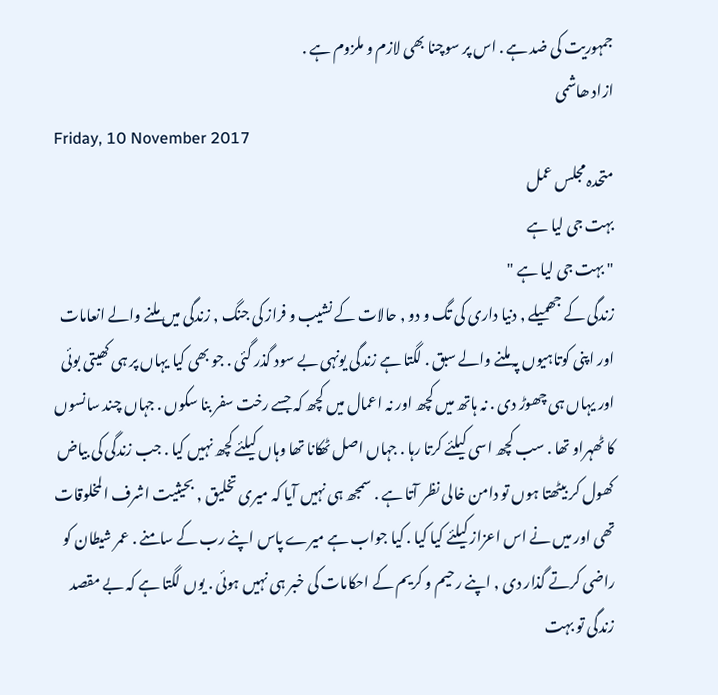جمہوریت کی ضد ہے . اس پر سوچنا بھی لازم و ملزوم ہے .
ازاد ھاشمی
Friday, 10 November 2017
متحدہ مجلس عمل
بہت جی لیا ہے
" بہت جی لیا ہے "
زندگی کے جھمیلے , دنیا داری کی تگ و دو , حالات کے نشیب و فراز کی جنگ , زندگی میں ملنے والے انعامات اور اپنی کوتاہیوں پہ ملنے والے سبق . لگتا ہے زندگی یونہی بے سود گذر گئی . جو بھی کیا یہاں پر ہی کھیتی بوئی اور یہاں ہی چھوڑ دی . نہ ہاتھ میں کچھ اور نہ اعمال میں کچھ کہ جسے رخت سفر بنا سکوں . جہاں چند سانسوں کا ٹھہراو تھا . سب کچھ اسی کیلئے کرتا رہا . جہاں اصل ٹھکانا تھا وہاں کیلئے کچھ نہیں کیا . جب زندگی کی بیاض کھول کر بیٹھتا ہوں تو دامن خالی نظر آتا ہے . سمجھ ہی نہیں آیا کہ میری تخلیق , بحیثیت اشرف المخلوقات تھی اور میں نے اس اعزاز کیلئے کیا کیا . کیا جواب ہے میرے پاس اپنے رب کے سامنے . عمر شیطان کو راضی کرتے گذار دی , اپنے رحیم و کریم کے احکامات کی خبر ہی نہیں ہوئی . یوں لگتا ہے کہ بے مقصد زندگی تو بہت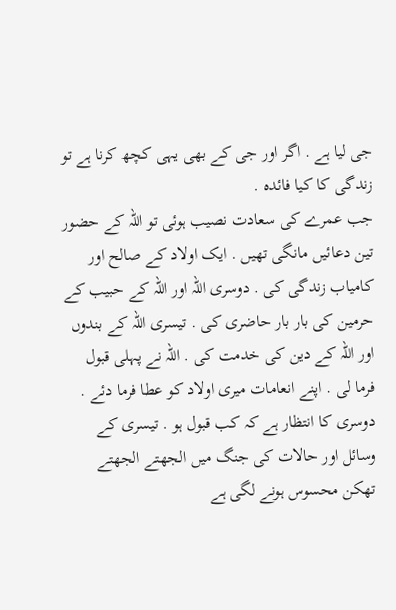جی لیا ہے . اگر اور جی کے بھی یہی کچھ کرنا ہے تو زندگی کا کیا فائدہ .
جب عمرے کی سعادت نصیب ہوئی تو اللہ کے حضور تین دعائیں مانگی تھیں . ایک اولاد کے صالح اور کامیاب زندگی کی . دوسری اللہ اور اللہ کے حبیب کے حرمین کی بار بار حاضری کی . تیسری اللہ کے بندوں اور اللہ کے دین کی خدمت کی . اللہ نے پہلی قبول فرما لی . اپنے انعامات میری اولاد کو عطا فرما دئے . دوسری کا انتظار ہے کہ کب قبول ہو . تیسری کے وسائل اور حالات کی جنگ میں الجھتے الجھتے تھکن محسوس ہونے لگی ہے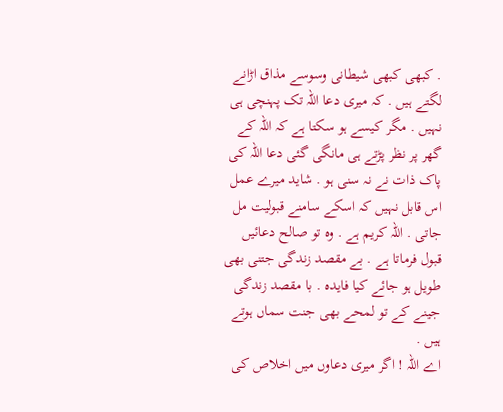. کبھی کبھی شیطانی وسوسے مذاق اڑانے لگتے ہیں . کہ میری دعا اللہ تک پہنچی ہی نہیں . مگر کیسے ہو سکتا ہے کہ اللہ کے گھر پر نظر پڑتے ہی مانگی گئی دعا اللہ کی پاک ذات نے نہ سنی ہو . شاید میرے عمل اس قابل نہیں کہ اسکے سامنے قبولیت مل جاتی . اللہ کریم ہے . وہ تو صالح دعائیں قبول فرماتا ہے . بے مقصد زندگی جتنی بھی طویل ہو جائے کیا فایدہ . با مقصد زندگی جینے کے تو لمحے بھی جنت سماں ہوتے ہیں .
اے اللہ ! اگر میری دعاوں میں اخلاص کی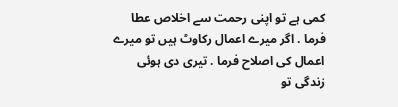کمی ہے تو اپنی رحمت سے اخلاص عطا فرما . اگر میرے اعمال رکاوٹ ہیں تو میرے اعمال کی اصلاح فرما . تیری دی ہوئی زندگی تو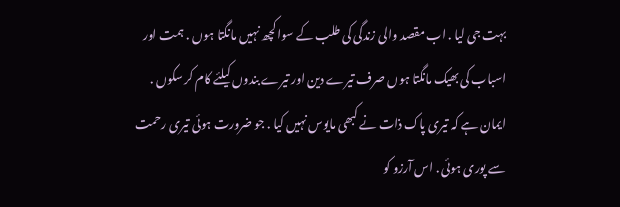بہت جی لیا . اب مقصد والی زندگی کی طلب کے سوا کچھ نہیں مانگتا ہوں . ہمت اور اسباب کی بھیک مانگتا ہوں صرف تیرے دین اور تیرے بندوں کیلئے کام کر سکوں . ایمان ہے کہ تیری پاک ذات نے کبھی مایوس نہیں کیا . جو ضرورت ہوئی تیری رحمت سے پوری ہوئی . اس آرزو کو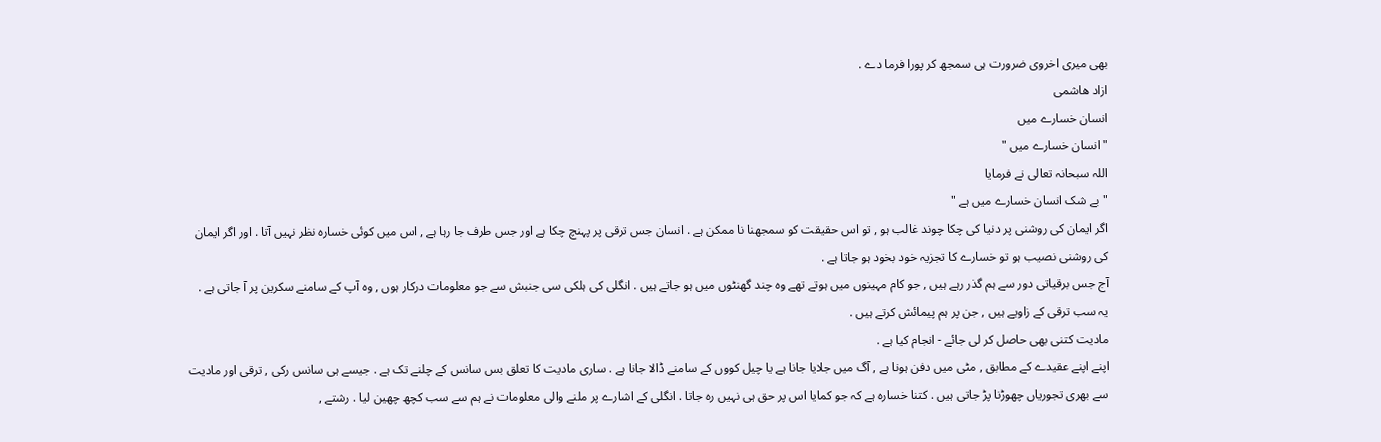بھی میری اخروی ضرورت ہی سمجھ کر پورا فرما دے .
ازاد ھاشمی
انسان خسارے میں
" انسان خسارے میں "
اللہ سبحانہ تعالی نے فرمایا
" بے شک انسان خسارے میں ہے "
اگر ایمان کی روشنی پر دنیا کی چکا چوند غالب ہو , تو اس حقیقت کو سمجھنا نا ممکن ہے . انسان جس ترقی پر پہنچ چکا ہے اور جس طرف جا رہا ہے , اس میں کوئی خسارہ نظر نہیں آتا . اور اگر ایمان کی روشنی نصیب ہو تو خسارے کا تجزیہ خود بخود ہو جاتا ہے .
آج جس برقیاتی دور سے ہم گذر رہے ہیں , جو کام مہینوں میں ہوتے تھے وہ چند گھنٹوں میں ہو جاتے ہیں . انگلی کی ہلکی سی جنبش سے جو معلومات درکار ہوں , وہ آپ کے سامنے سکرین پر آ جاتی ہے . یہ سب ترقی کے زاویے ہیں , جن پر ہم پیمائش کرتے ہیں .
مادیت کتنی بھی حاصل کر لی جائے - انجام کیا ہے .
اپنے اپنے عقیدے کے مطابق , مٹی میں دفن ہونا ہے , آگ میں جلایا جانا ہے یا چیل کووں کے سامنے ڈالا جانا ہے . ساری مادیت کا تعلق بس سانس کے چلنے تک ہے . جیسے ہی سانس رکی , ترقی اور مادیت سے بھری تجوریاں چھوڑنا پڑ جاتی ہیں . کتنا خسارہ ہے کہ جو کمایا اس پر حق ہی نہیں رہ جاتا . انگلی کے اشارے پر ملنے والی معلومات نے ہم سے سب کچھ چھین لیا . رشتے ,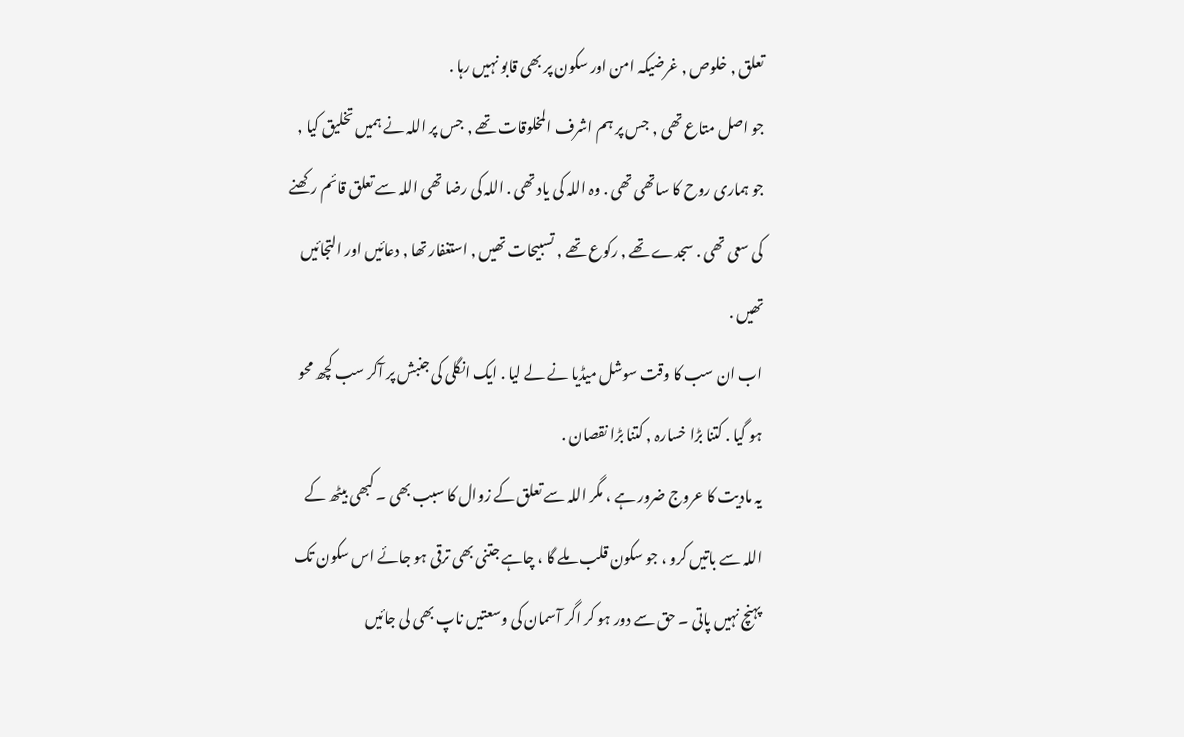تعلق , خلوص , غرضیکہ امن اور سکون پر بھی قابو نہیں رہا .
جو اصل متاع تھی , جس پر ہم اشرف المخلوقات تھے , جس پر اللہ نے ہمیں تخلیق کیا , جو ہماری روح کا ساتھی تھی . وہ اللہ کی یاد تھی . اللہ کی رضا تھی اللہ سے تعلق قائم رکھنے کی سعی تھی . سجدے تھے , رکوع تھے , تسبیحات تھیں , استغفار تھا , دعائیں اور التجائیں تھیں .
اب ان سب کا وقت سوشل میڈیا نے لے لیا . ایک انگلی کی جنبش پر آکر سب کچھ محو ہو گیا . کتنا بڑا خسارہ , کتنا بڑا نقصان .
یہ مادیت کا عروج ضرور ہے ، مگر اللہ سے تعلق کے زوال کا سبب بھی ۔ کبھی بیٹھ کے اللہ سے باتیں کرو ، جو سکون قلب ملے گا ، چاہے جتنی بھی ترقی ہو جائے اس سکون تک پہنچ نہیں پاتی ۔ حق سے دور ہو کر اگر آسمان کی وسعتیں ناپ بھی لی جائیں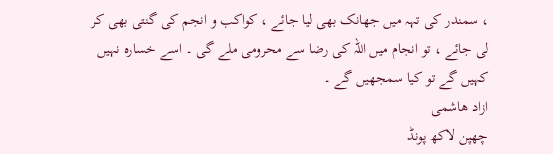، سمندر کی تہہ میں جھانک بھی لیا جائے ، کواکب و انجم کی گنتی بھی کر لی جائے ، تو انجام میں اللہ کی رضا سے محرومی ملے گی ۔ اسے خسارہ نہیں کہیں گے تو کیا سمجھیں گے ۔
ازاد ھاشمی
چھپن لاکھ پونڈ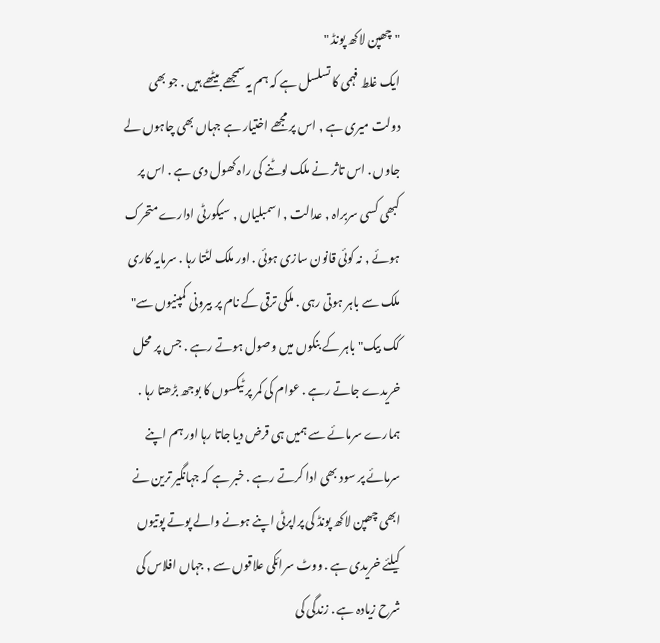" چھپن لاکھ پونڈ "
ایک غلط فہمی کا تسلسل ہے کہ ہم یہ سمجھے بیٹھے ہیں . جو بھی دولت میری ہے , اس پر مجھے اختیار ہے جہاں بھی چاہوں لے جاوں . اس تاثر نے ملک لوٹنے کی راہ کھول دی ہے . اس پر کبھی کسی سربراہ , عدالت , اسمبلیاں , سیکورٹی ادارے متحرک ہوئے , نہ کوئی قانون سازی ہوئی . اور ملک لٹتا رہا . سرمایہ کاری ملک سے باہر ہوتی رہی . ملکی ترقی کے نام پر بیرونی کمپنیوں سے" کک بیک" باہر کے بنکوں میں وصول ہوتے رہے . جس پر محل خریدے جاتے رہے . عوام کی کمر پر ٹیکسوں کا بوجھ بڑھتا رہا . ہمارے سرمائے سے ہمیں ہی قرض دیا جاتا رہا اور ہم اپنے سرمائے پر سود بھی ادا کرتے رہے . خبر ہے کہ جہانگیر ترین نے ابھی چھپن لاکھ پونڈ کی پراپرٹی اپنے ہونے والے پوتے پوتیوں کیلئے خریدی ہے . ووٹ سرائکی علاقوں سے , جہاں افلاس کی شرح زیادہ ہے . زندگی کی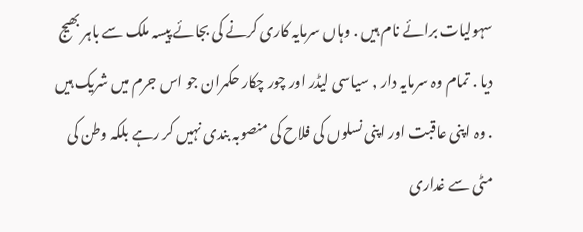سہولیات برائے نام ہیں . وہاں سرمایہ کاری کرنے کی بجائے پیسہ ملک سے باہر بھیج دیا . تمام وہ سرمایہ دار , سیاسی لیڈر اور چور چکار حکمران جو اس جرم میں شریک ہیں . وہ اپنی عاقبت اور اپنی نسلوں کی فلاح کی منصوبہ بندی نہیں کر رہے بلکہ وطن کی مٹی سے غداری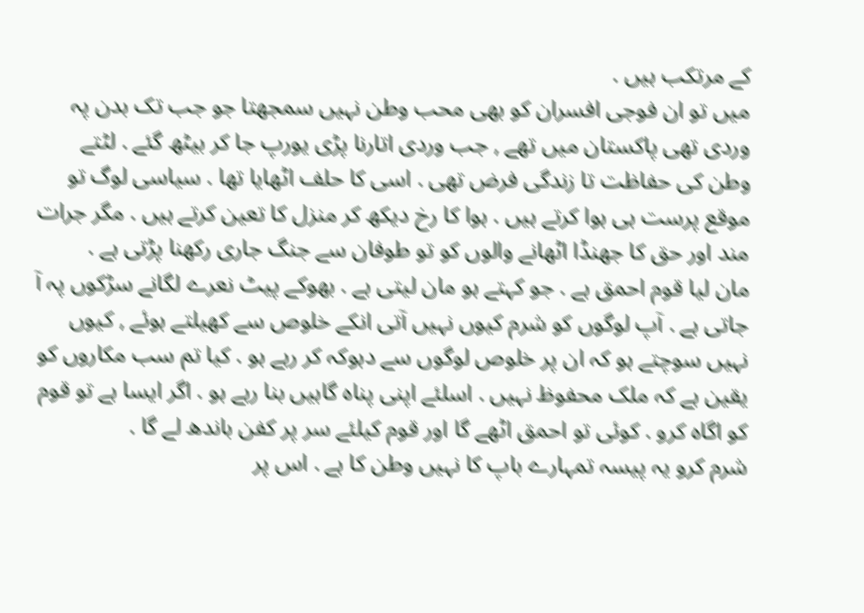کے مرتکب ہیں .
میں تو ان فوجی افسران کو بھی محب وطن نہیں سمجھتا جو جب تک بدن پہ وردی تھی پاکستان میں تھے , جب وردی اتارنا پڑی یورپ جا کر بیٹھ گئے . لٹتے وطن کی حفاظت تا زندگی فرض تھی . اسی کا حلف اٹھایا تھا . سیاسی لوگ تو موقع پرست ہی ہوا کرتے ہیں . ہوا کا رخ دیکھ کر منزل کا تعین کرتے ہیں . مگر جرات مند اور حق کا جھنڈا اٹھانے والوں کو تو طوفان سے جنگ جاری رکھنا پڑتی ہے .
مان لیا قوم احمق ہے . جو کہتے ہو مان لیتی ہے . بھوکے پیٹ نعرے لگانے سڑکوں پہ آ جاتی ہے . آپ لوگوں کو شرم کیوں نہیں آتی انکے خلوص سے کھیلتے ہوئے , کیوں نہیں سوچتے ہو کہ ان پر خلوص لوگوں سے دہوکہ کر رہے ہو . کیا تم سب مکاروں کو یقین ہے کہ ملک محفوظ نہیں . اسلئے اپنی پناہ گاہیں بنا رہے ہو . اگر ایسا ہے تو قوم کو اگاہ کرو . کوئی تو احمق اٹھے گا اور قوم کیلئے سر پر کفن باندھ لے گا .
شرم کرو یہ پیسہ تمہارے باپ کا نہیں وطن کا ہے . اس پر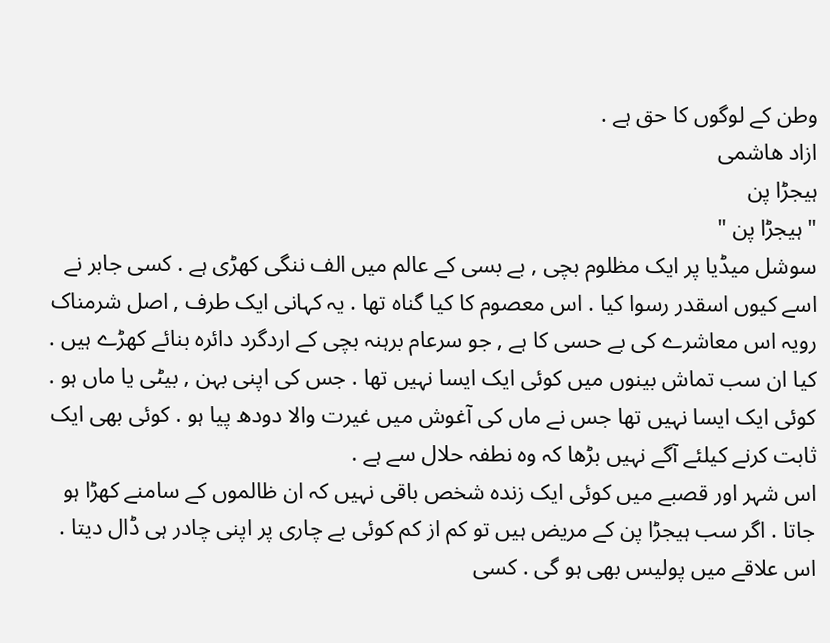وطن کے لوگوں کا حق ہے .
ازاد ھاشمی
ہیجڑا پن
" ہیجڑا پن "
سوشل میڈیا پر ایک مظلوم بچی , بے بسی کے عالم میں الف ننگی کھڑی ہے . کسی جابر نے اسے کیوں اسقدر رسوا کیا . اس معصوم کا کیا گناہ تھا . یہ کہانی ایک طرف , اصل شرمناک رویہ اس معاشرے کی بے حسی کا ہے , جو سرعام برہنہ بچی کے اردگرد دائرہ بنائے کھڑے ہیں .
کیا ان سب تماش بینوں میں کوئی ایک ایسا نہیں تھا . جس کی اپنی بہن , بیٹی یا ماں ہو . کوئی ایک ایسا نہیں تھا جس نے ماں کی آغوش میں غیرت والا دودھ پیا ہو . کوئی بھی ایک ثابت کرنے کیلئے آگے نہیں بڑھا کہ وہ نطفہ حلال سے ہے .
اس شہر اور قصبے میں کوئی ایک زندہ شخص باقی نہیں کہ ان ظالموں کے سامنے کھڑا ہو جاتا . اگر سب ہیجڑا پن کے مریض ہیں تو کم از کم کوئی بے چاری پر اپنی چادر ہی ڈال دیتا . اس علاقے میں پولیس بھی ہو گی . کسی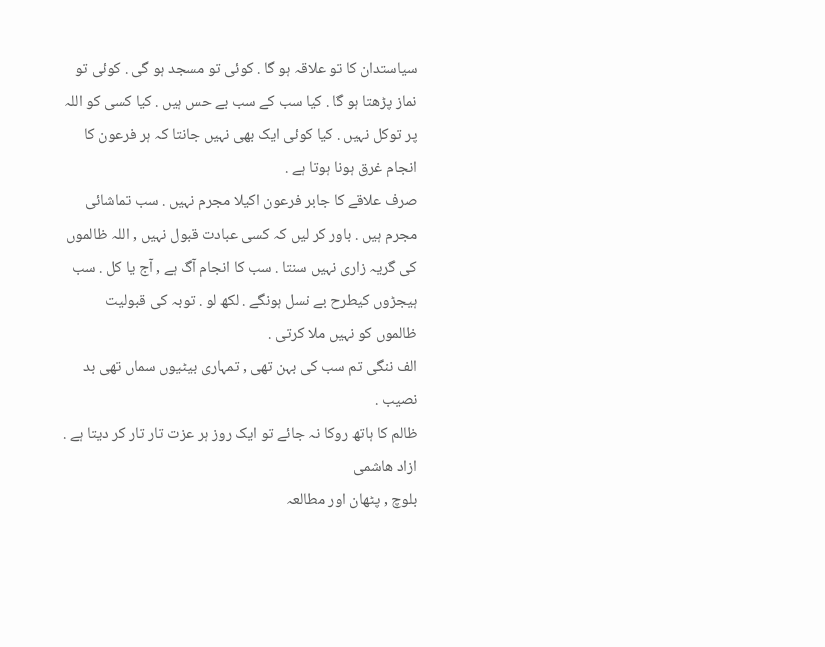سیاستدان کا تو علاقہ ہو گا . کوئی تو مسجد ہو گی . کوئی تو نماز پڑھتا ہو گا . کیا سب کے سب بے حس ہیں . کیا کسی کو اللہ پر توکل نہیں . کیا کوئی ایک بھی نہیں جانتا کہ ہر فرعون کا انجام غرق ہونا ہوتا ہے .
صرف علاقے کا جابر فرعون اکیلا مجرم نہیں . سب تماشائی مجرم ہیں . باور کر لیں کہ کسی عبادت قبول نہیں , اللہ ظالموں کی گریہ زاری نہیں سنتا . سب کا انجام آگ ہے , آج یا کل . سب ہیجڑوں کیطرح بے نسل ہونگے . لکھ لو . توبہ کی قبولیت ظالموں کو نہیں ملا کرتی .
الف ننگی تم سب کی بہن تھی , تمہاری بیٹیوں سماں تھی بد نصیب .
ظالم کا ہاتھ روکا نہ جائے تو ایک روز ہر عزت تار تار کر دیتا ہے .
ازاد ھاشمی
بلوچ , پٹھان اور مطالعہ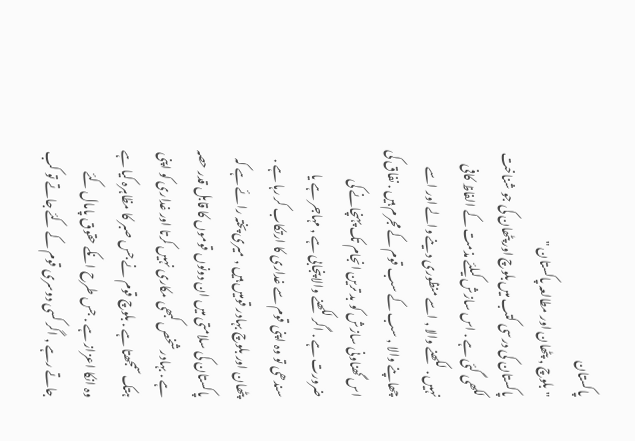پاکستان
" بلوچ , پٹھان اور مطالعہ پاکستان "
پاکستان کی درسی کتب میں بلوچ اور پٹھان کی جو شناخت لکھی گئی ہے . اس سازش کیلئے مذمت کے الفاظ کافی نہیں . لکھنے والا , اسے منظوری دینے والے اور اسے چھاپنے والا , سب کے سب قوم کے مجرم ہیں . نفاق کی اس گھناونی سازش کو بد ترین انجام تک پہنچانے کی ضرورت ہے . اگر لکھنے والا پنجابی ہے , مہاجر ہے یا سندھی تو وہ اپنی قوم سے غداری کا ارتکاب کر رہا ہے . پٹھان اور بلوچ بہادر قومیں ہیں , میری پختہ رائے ہے کہ پاکستان کی سلامتی میں ان دونوں قوموں کا قابل قدر حصہ ہے . بہادر شخص کبھی مکاری نہیں کرتا اور غداری کو اپنی ہتک سمجھتا ہے . بلوچ قوم نے جس صبر کا مظاہرہ کیا ہے وہ انکا اعزاز ہے . جس طرح انکے حقوق پامال کئے جاتے رہے , اگر کسی دوسری قوم کے کئے جاتے تو کب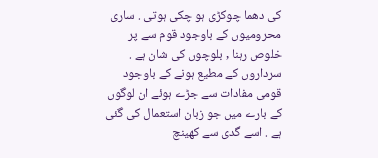کی دھما چوکڑی ہو چکی ہوتی . ساری محرومیوں کے باوجود قوم سے پر خلوص رہنا , بلوچوں کی شان ہے . سرداروں کے مطیع ہونے کے باوجود قومی مفادات سے جڑے ہوئے ان لوگوں کے بارے میں جو زبان استعمال کی گئی ہے . اسے گدی سے کھینچ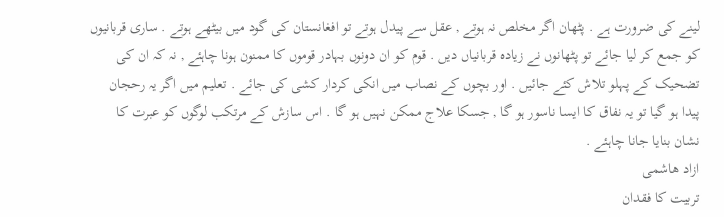لینے کی ضرورت ہے . پٹھان اگر مخلص نہ ہوتے , عقل سے پیدل ہوتے تو افغانستان کی گود میں بیٹھے ہوتے . ساری قربانیوں کو جمع کر لیا جائے تو پٹھانوں نے زیادہ قربانیاں دیں . قوم کو ان دونوں بہادر قوموں کا ممنون ہونا چاہئے , نہ کہ ان کی تضحیک کے پہلو تلاش کئے جائیں . اور بچوں کے نصاب میں انکی کردار کشی کی جائے . تعلیم میں اگر یہ رحجان پیدا ہو گیا تو یہ نفاق کا ایسا ناسور ہو گا , جسکا علاج ممکن نہیں ہو گا . اس سازش کے مرتکب لوگوں کو عبرت کا نشان بنایا جانا چاہئے .
ازاد ھاشمی
تربیت کا فقدان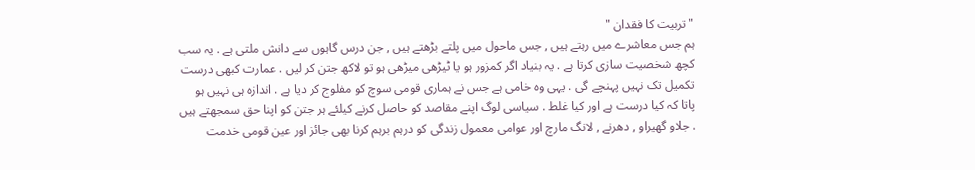" تربیت کا فقدان "
ہم جس معاشرے میں رہتے ہیں , جس ماحول میں پلتے بڑھتے ہیں , جن درس گاہوں سے دانش ملتی ہے . یہ سب کچھ شخصیت سازی کرتا ہے . یہ بنیاد اگر کمزور ہو یا ٹیڑھی میڑھی ہو تو لاکھ جتن کر لیں . عمارت کبھی درست تکمیل تک نہیں پہنچے گی . یہی وہ خامی ہے جس نے ہماری قومی سوچ کو مفلوج کر دیا ہے . اندازہ ہی نہیں ہو پاتا کہ کیا درست ہے اور کیا غلط . سیاسی لوگ اپنے مقاصد کو حاصل کرنے کیلئے ہر جتن کو اپنا حق سمجھتے ہیں . جلاو گھیراو , دھرنے , لانگ مارچ اور عوامی معمول زندگی کو درہم برہم کرنا بھی جائز اور عین قومی خدمت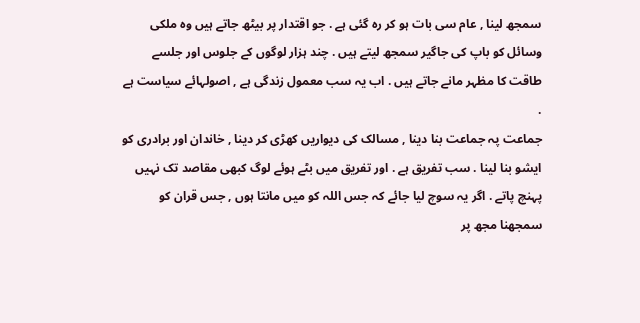سمجھ لینا , عام سی بات ہو کر رہ گئی ہے . جو اقتدار پر بیٹھ جاتے ہیں وہ ملکی وسائل کو باپ کی جاگیر سمجھ لیتے ہیں . چند ہزار لوگوں کے جلوس اور جلسے طاقت کا مظہر مانے جاتے ہیں . اب یہ سب معمول زندگی ہے , اصولہائے سیاست ہے .
جماعت پہ جماعت بنا دینا , مسالک کی دیواریں کھڑی کر دینا , خاندان اور برادری کو ایشو بنا لینا . سب تفریق ہے . اور تفریق میں بٹے ہوئے لوگ کبھی مقاصد تک نہیں پہنچ پاتے . اگر یہ سوچ لیا جائے کہ جس اللہ کو میں مانتا ہوں , جس قران کو سمجھنا مجھ پر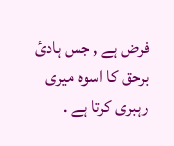فرض ہے , جس ہادئ برحق کا اسوہ میری رہبری کرتا ہے .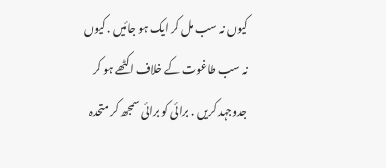کیوں نہ سب مل کر ایک ہو جائیں . کیوں نہ سب طاغوت کے خلاف اکٹھے ہو کر جدوجہد کریں . برائی کو برائی سمجھ کر متحدہ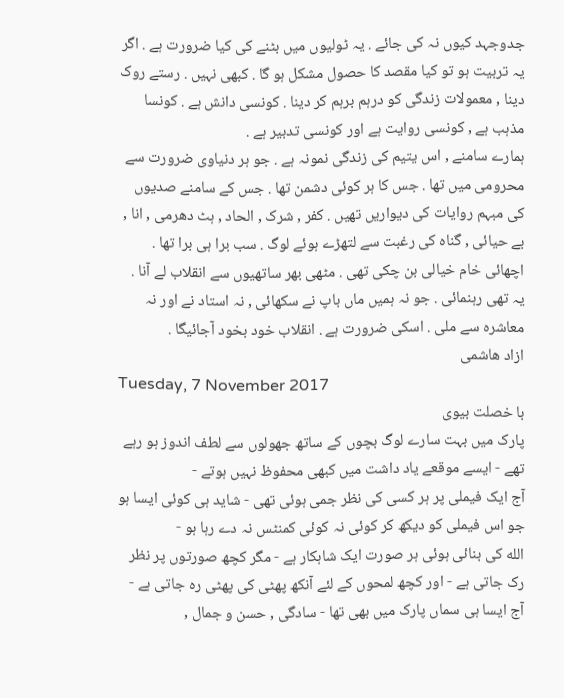جدوجہد کیوں نہ کی جائے . یہ ٹولیوں میں بٹنے کی کیا ضرورت ہے . اگر یہ تربیت ہو تو کیا مقصد کا حصول مشکل ہو گا . کبھی نہیں . رستے روک دینا , معمولات زندگی کو درہم برہم کر دینا . کونسی دانش ہے . کونسا مذہب ہے , کونسی روایت ہے اور کونسی تدبیر ہے .
ہمارے سامنے , اس یتیم کی زندگی نمونہ ہے . جو ہر دنیاوی ضرورت سے محرومی میں تھا . جس کا ہر کوئی دشمن تھا . جس کے سامنے صدیوں کی مبہم روایات کی دیواریں تھیں . کفر , شرک , الحاد , ہٹ دھرمی , انا , بے حیائی , گناہ کی رغبت سے لتھڑے ہوئے لوگ . سب برا ہی برا تھا . اچھائی خام خیالی بن چکی تھی . مٹھی بھر ساتھیوں سے انقلاب لے آنا . یہ تھی رہنمائی . جو نہ ہمیں ماں باپ نے سکھائی , نہ استاد نے اور نہ معاشرہ سے ملی . اسکی ضرورت ہے . انقلاب خود بخود آجائیگا .
ازاد ھاشمی
Tuesday, 7 November 2017
با خصلت بیوی
پارک میں بہت سارے لوگ بچوں کے ساتھ جھولوں سے لطف اندوز ہو رہے تھے - ایسے موقعے یاد داشت میں کبھی محفوظ نہیں ہوتے -
آج ایک فیملی پر ہر کسی کی نظر جمی ہوئی تھی - شاید ہی کوئی ایسا ہو جو اس فیملی کو دیکھ کر کوئی نہ کوئی کمنٹس نہ دے رہا ہو -
الله کی بنائی ہوئی ہر صورت ایک شاہکار ہے - مگر کچھ صورتوں پر نظر رک جاتی ہے - اور کچھ لمحوں کے لئے آنکھ پھٹی کی پھٹی رہ جاتی ہے - آج ایسا ہی سماں پارک میں بھی تھا - سادگی , حسن و جمال ,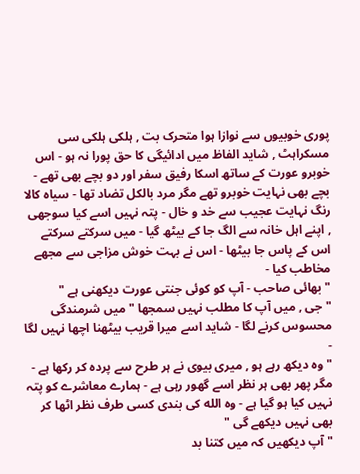پوری خوبیوں سے نوازا ہوا متحرک بت , ہلکی ہلکی سی مسکراہٹ , شاید الفاظ میں ادائیگی کا حق پورا نہ ہو - اس خوبرو عورت کے ساتھ اسکا رفیق سفر اور دو بچے بھی تھے - بچے بھی نہایت خوبرو تھے مگر مرد بالکل تضاد تھا - سیاہ کالا رنگ نہایت عجیب سے خد و خال - پتہ نہیں اسے کیا سوجھی , اپنے اہل خانہ سے الگ جا کے بیٹھ گیا - میں سرکتے سرکتے اس کے پاس جا بیٹھا - اس نے بہت خوش مزاجی سے مجھے مخاطب کیا -
" بھائی صاحب - آپ کو کوئی جنتی عورت دیکھنی ہے "
" جی , میں آپ کا مطلب نہیں سمجھا " میں شرمندگی محسوس کرنے لگا - شاید اسے میرا قریب بیٹھنا اچھا نہیں لگا -
" وہ دیکھ رہے ہو , میری بیوی نے ہر طرح سے پردہ کر رکھا ہے - مگر پھر بھی ہر نظر اسے گھور رہی ہے - ہمارے معاشرے کو پتہ نہیں کیا ہو گیا ہے - وہ الله کی بندی کسی طرف نظر اٹھا کر بھی نہیں دیکھے گی "
" آپ دیکھیں کہ میں کتنا بد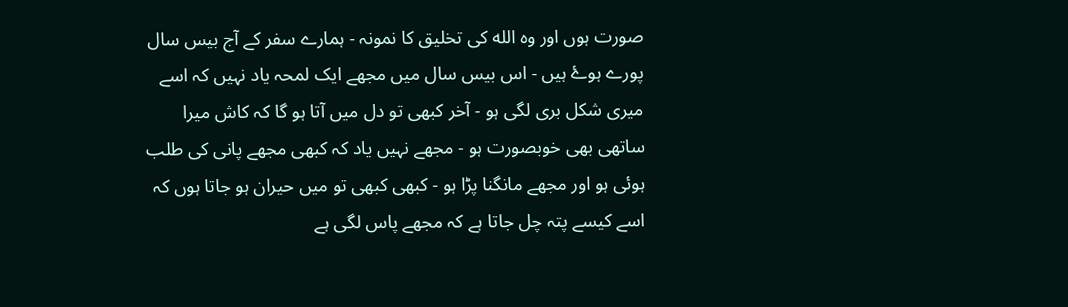صورت ہوں اور وہ الله کی تخلیق کا نمونہ - ہمارے سفر کے آج بیس سال پورے ہوۓ ہیں - اس بیس سال میں مجھے ایک لمحہ یاد نہیں کہ اسے میری شکل بری لگی ہو - آخر کبھی تو دل میں آتا ہو گا کہ کاش میرا ساتھی بھی خوبصورت ہو - مجھے نہیں یاد کہ کبھی مجھے پانی کی طلب ہوئی ہو اور مجھے مانگنا پڑا ہو - کبھی کبھی تو میں حیران ہو جاتا ہوں کہ اسے کیسے پتہ چل جاتا ہے کہ مجھے پاس لگی ہے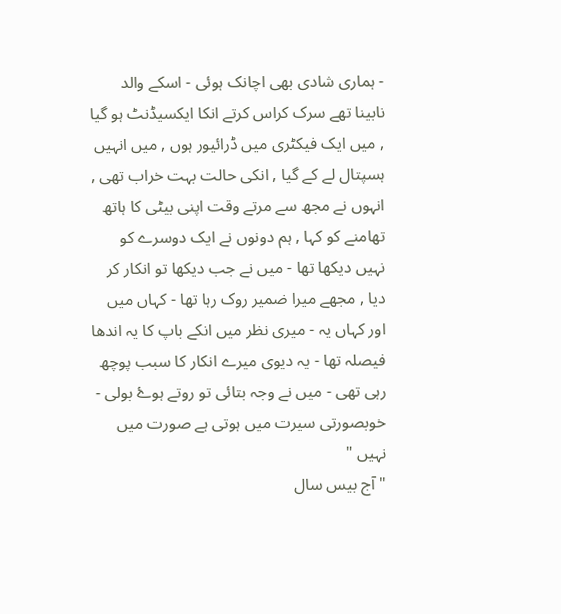- ہماری شادی بھی اچانک ہوئی - اسکے والد نابینا تھے سرک کراس کرتے انکا ایکسیڈنٹ ہو گیا , میں ایک فیکٹری میں ڈرائیور ہوں , میں انہیں ہسپتال لے کے گیا , انکی حالت بہت خراب تھی , انہوں نے مجھ سے مرتے وقت اپنی بیٹی کا ہاتھ تھامنے کو کہا , ہم دونوں نے ایک دوسرے کو نہیں دیکھا تھا - میں نے جب دیکھا تو انکار کر دیا , مجھے میرا ضمیر روک رہا تھا - کہاں میں اور کہاں یہ - میری نظر میں انکے باپ کا یہ اندھا فیصلہ تھا - یہ دیوی میرے انکار کا سبب پوچھ رہی تھی - میں نے وجہ بتائی تو روتے ہوۓ بولی - خوبصورتی سیرت میں ہوتی ہے صورت میں نہیں "
" آج بیس سال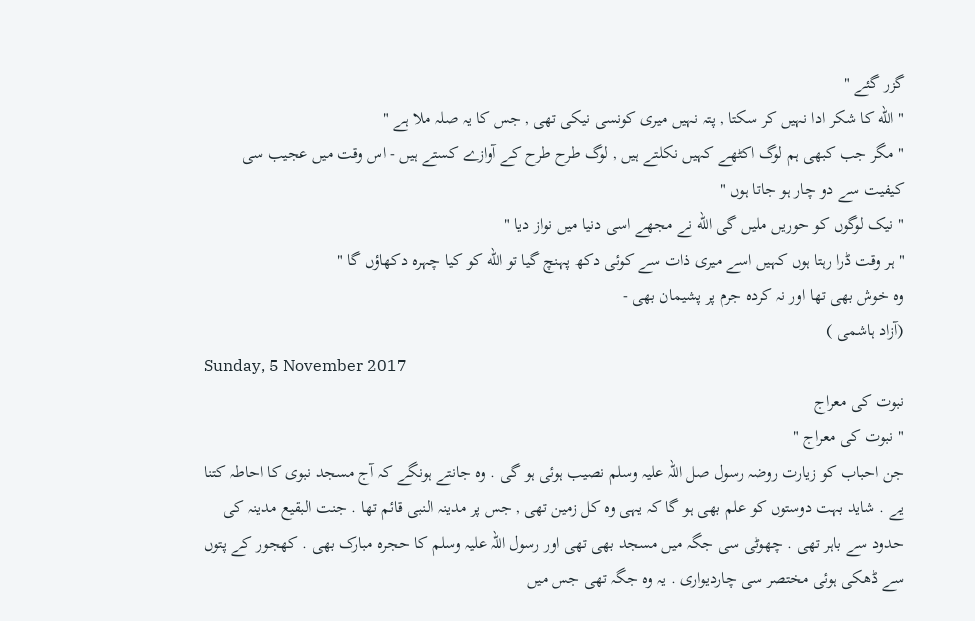گزر گئے "
" الله کا شکر ادا نہیں کر سکتا , پتہ نہیں میری کونسی نیکی تھی , جس کا یہ صلہ ملا ہے "
" مگر جب کبھی ہم لوگ اکٹھے کہیں نکلتے ہیں , لوگ طرح طرح کے آوازے کستے ہیں - اس وقت میں عجیب سی کیفیت سے دو چار ہو جاتا ہوں "
" نیک لوگوں کو حوریں ملیں گی الله نے مجھے اسی دنیا میں نواز دیا "
" ہر وقت ڈرا رہتا ہوں کہیں اسے میری ذات سے کوئی دکھ پہنچ گیا تو الله کو کیا چہرہ دکھاؤں گا "
وہ خوش بھی تھا اور نہ کردہ جرم پر پشیمان بھی -
(آزاد ہاشمی )
Sunday, 5 November 2017
نبوت کی معراج
" نبوت کی معراج "
جن احباب کو زیارت روضہ رسول صل اللہ علیہ وسلم نصیب ہوئی ہو گی . وہ جانتے ہونگے کہ آج مسجد نبوی کا احاطہ کتنا یے . شاید بہت دوستوں کو علم بھی ہو گا کہ یہی وہ کل زمین تھی , جس پر مدینہ النبی قائم تھا . جنت البقیع مدینہ کی حدود سے باہر تھی . چھوٹی سی جگہ میں مسجد بھی تھی اور رسول اللہ علیہ وسلم کا حجرہ مبارک بھی . کھجور کے پتوں سے ڈھکی ہوئی مختصر سی چاردیواری . یہ وہ جگہ تھی جس میں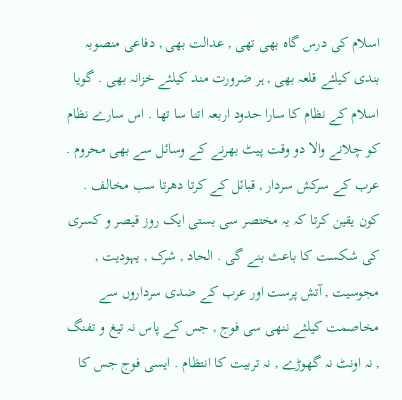اسلام کی درس گاہ بھی تھی , عدالت بھی , دفاعی منصوبہ بندی کیلئے قلعہ بھی , ہر ضرورت مند کیلئے خزانہ بھی . گویا اسلام کے نظام کا سارا حدود اربعہ اتنا سا تھا . اس سارے نظام کو چلانے والا دو وقت پیٹ بھرنے کے وسائل سے بھی محروم . عرب کے سرکش سردار , قبائل کے کرتا دھرتا سب مخالف . کون یقین کرتا کہ یہ مختصر سی بستی ایک روز قیصر و کسری کی شکست کا باعث بنے گی . الحاد , شرک , یہودیت , مجوسیت , آتش پرست اور عرب کے ضدی سرداروں سے مخاصمت کیلئے ننھی سی فوج , جس کے پاس نہ تیغ و تفنگ , نہ اونٹ نہ گھوڑے , نہ تربیت کا انتظام . ایسی فوج جس کا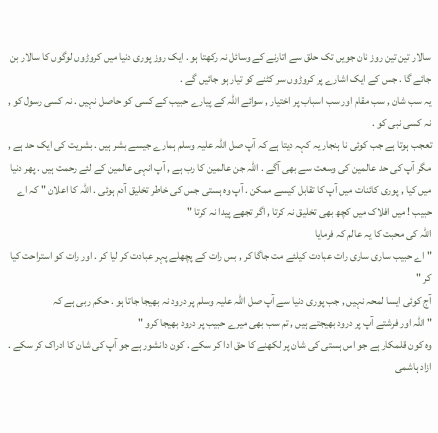سالار تین تین روز نان جویں تک حلق سے اتارنے کے وسائل نہ رکھتا ہو . ایک روز پوری دنیا میں کروڑوں لوگوں کا سالار بن جائے گا . جس کے ایک اشارے پر کروڑوں سر کٹنے کو تیار ہو جائیں گے .
یہ سب شان , سب مقام اور سب اسباب پر اختیار , سوائے اللہ کے پیارے حبیب کے کسی کو حاصل نہیں . نہ کسی رسول کو , نہ کسی نبی کو .
تعجب ہوتا ہے جب کوئی نا ہنجار یہ کہہ دیتا ہے کہ آپ صل اللہ علیہ وسلم ہمارے جیسے بشر ہیں . بشریت کی ایک حد ہے , مگر آپ کی حد عالمین کی وسعت سے بھی آگے . اللہ جن عالمین کا رب ہے , آپ انہی عالمین کے لئے رحمت ہیں . پھر دنیا میں کیا , پوری کائنات میں آپ کا تقابل کیسے ممکن . آپ وہ ہستی جس کی خاطر تخلیق آدم ہوئی . اللہ کا اعلان " کہ اے حبیب ! میں افلاک میں کچھ بھی تخلیق نہ کرتا , اگر تجھے پیدا نہ کرتا "
اللہ کی محبت کا یہ عالم کہ فرمایا
" اے حبیب ساری ساری رات عبادت کیلئے مت جاگا کر , بس رات کے پچھلے پہر عبادت کر لیا کر . اور رات کو استراحت کیا کر "
آج کوئی ایسا لمحہ نہیں , جب پوری دنیا سے آپ صل اللہ علیہ وسلم پر درود نہ بھیجا جاتا ہو . حکم ربی ہے کہ
" اللہ اور فرشتے آپ پر درود بھیجتے ہیں , تم سب بھی میرے حبیب پر درود بھیجا کرو "
وہ کون قلمکار ہے جو اس ہستی کی شان پر لکھنے کا حق ادا کر سکے . کون دانشور ہے جو آپ کی شان کا ادراک کر سکے .
ازاد ہاشمی